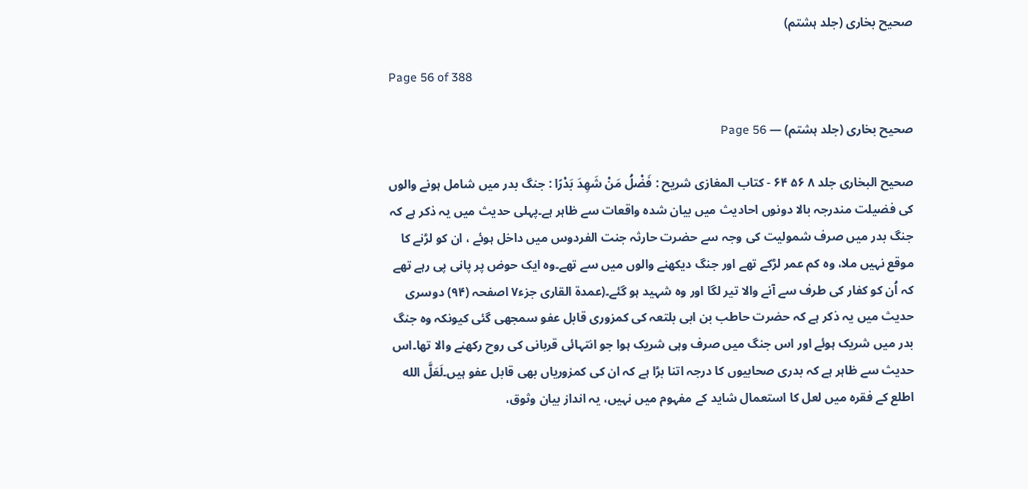صحیح بخاری (جلد ہشتم)

Page 56 of 388

صحیح بخاری (جلد ہشتم) — Page 56

صحيح البخاری جلد ۸ ۵۶ ۶۴ - کتاب المغازی شریح : فَضْلُ مَنْ شَهِدَ بَدْرًا : جنگ بدر میں شامل ہونے والوں کی فضیلت مندرجہ بالا دونوں احادیث میں بیان شدہ واقعات سے ظاہر ہے۔پہلی حدیث میں یہ ذکر ہے کہ جنگ بدر میں صرف شمولیت کی وجہ سے حضرت حارثہ جنت الفردوس میں داخل ہوئے ، ان کو لڑنے کا موقع نہیں ملا، وہ کم عمر لڑکے تھے اور جنگ دیکھنے والوں میں سے تھے۔وہ ایک حوض پر پانی پی رہے تھے کہ اُن کو کفار کی طرف سے آنے والا تیر لگا اور وہ شہید ہو گئے۔(عمدۃ القاری جزء۷ اصفحہ (۹۴) دوسری حدیث میں یہ ذکر ہے کہ حضرت حاطب بن ابی بلتعہ کی کمزوری قابل عفو سمجھی گئی کیونکہ وہ جنگ بدر میں شریک ہوئے اور اس جنگ میں صرف وہی شریک ہوا جو انتہائی قربانی کی روح رکھنے والا تھا۔اس حدیث سے ظاہر ہے کہ بدری صحابیوں کا درجہ اتنا بڑا ہے کہ ان کی کمزوریاں بھی قابل عفو ہیں۔لَعَلَّ الله اطلع کے فقرہ میں لعل کا استعمال شاید کے مفہوم میں نہیں، یہ انداز بیان وثوق،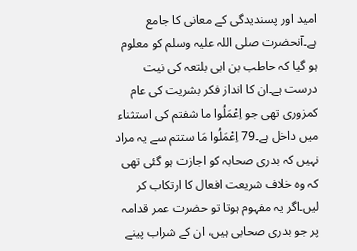امید اور پسندیدگی کے معانی کا جامع ہے۔آنحضرت صلی اللہ علیہ وسلم کو معلوم ہو گیا کہ حاطب بن ابی بلتعہ کی نیت درست ہے۔ان کا انداز فکر بشریت کی عام کمزوری تھی جو اِعْمَلُوا ما شفتم کی استثناء میں داخل ہے۔79 اِعْمَلُوا مَا ستتم سے یہ مراد نہیں کہ بدری صحابہ کو اجازت ہو گئی تھی کہ وہ خلاف شریعت افعال کا ارتکاب کر لیں۔اگر یہ مفہوم ہوتا تو حضرت عمر قدامہ پر جو بدری صحابی ہیں، ان کے شراب پینے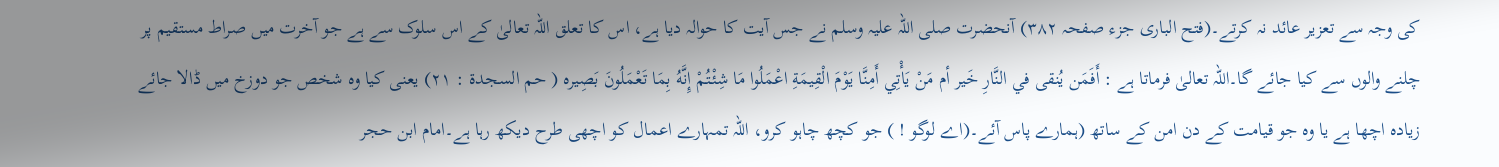کی وجہ سے تعزیر عائد نہ کرتے۔(فتح الباری جزء صفحہ ۳۸۲) آنحضرت صلی اللہ علیہ وسلم نے جس آیت کا حوالہ دیا ہے، اس کا تعلق اللہ تعالیٰ کے اس سلوک سے ہے جو آخرت میں صراط مستقیم پر چلنے والوں سے کیا جائے گا۔اللہ تعالیٰ فرماتا ہے : أَفَمَن يُنقى في النَّارِ خَير أم مَنْ يَأْتِي أَمِنَّا يَوْمَ الْقِيمَةِ اعْمَلُوا مَا شِئْتُمْ إِنَّهُ بِمَا تَعْمَلُونَ بَصِيره ( حم السجدة : ٢١) یعنی کیا وہ شخص جو دوزخ میں ڈالا جائے زیادہ اچھا ہے یا وہ جو قیامت کے دن امن کے ساتھ (ہمارے پاس آئے۔(اے لوگو ! ) جو کچھ چاہو کرو، اللہ تمہارے اعمال کو اچھی طرح دیکھ رہا ہے۔امام ابن حجر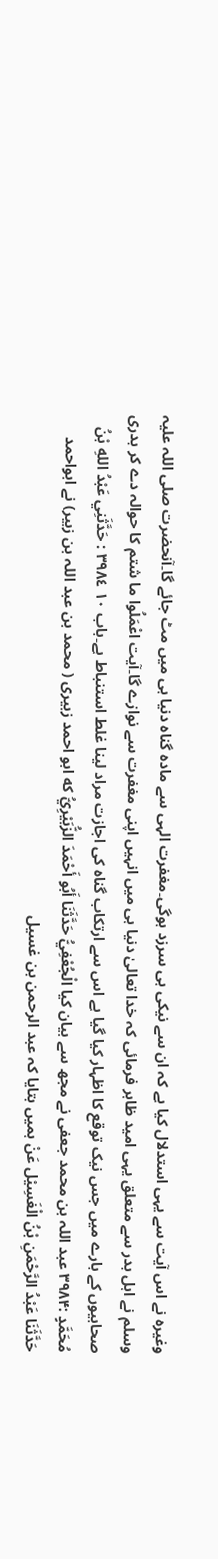وغیرہ نے اس آیت سے یہی استدلال کیا ہے کہ ان سے نیکی ہی سرزد ہوگی۔مغفرت الہی سے مادہ گناہ دنیا ہی میں مٹ جائے گا۔آنحضرت صلی اللہ علیہ وسلم نے اہل بدر سے متعلق یہی امید ظاہر فرمائی کہ خدا تعالیٰ دنیا ہی میں انہیں اپنی مغفرت سے نوازے گا۔آیت اعْمَلُوا ما شتم کا حوالہ دے کر بدری صحابیوں کے بارے میں جس نیک توقع کا اظہار کیا گیا ہے اس سے ارتکاب گناہ کی اجازت مراد لینا غلط استنباط ہے۔باب ۱۰ ٣٩٨٤ : حَدَّثَنِي عَبْدُ اللهِ بْنُ مُحَمَّدٍ :۳۹۸۴ عبد اللہ بن محمد جعفی نے مجھ سے بیان کیا الْجُعْفِيُّ حَدَّثَنَا أَبُو أَحْمَدَ الزُّبَيْرِيُّ که ابو احمد زبیری ( محمد بن عبد اللہ بن زبیر) نے ابواحمد حَدَّثَنَا عَبْدُ الرَّحْمَنِ بْنُ الْغَسِيْل عَنْ ہمیں بتایا کہ عبد الرحمن بن غسیل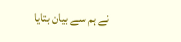نے ہم سے بیان بتایا